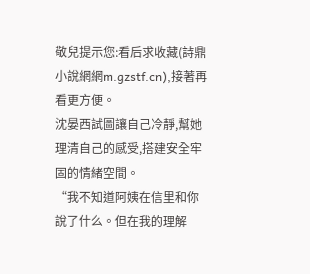敬兒提示您:看后求收藏(詩鼎小說網網m.gzstf.cn),接著再看更方便。
沈晏西試圖讓自己冷靜,幫她理清自己的感受,搭建安全牢固的情緒空間。
“我不知道阿姨在信里和你說了什么。但在我的理解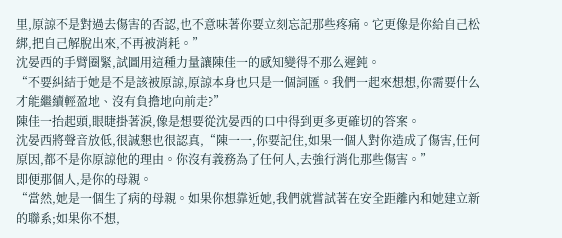里,原諒不是對過去傷害的否認,也不意味著你要立刻忘記那些疼痛。它更像是你給自己松綁,把自己解脫出來,不再被消耗。”
沈晏西的手臂圈緊,試圖用這種力量讓陳佳一的感知變得不那么遲鈍。
“不要糾結于她是不是該被原諒,原諒本身也只是一個詞匯。我們一起來想想,你需要什么才能繼續輕盈地、沒有負擔地向前走?”
陳佳一抬起頭,眼睫掛著淚,像是想要從沈晏西的口中得到更多更確切的答案。
沈晏西將聲音放低,很誠懇也很認真,“陳一一,你要記住,如果一個人對你造成了傷害,任何原因,都不是你原諒他的理由。你沒有義務為了任何人,去強行消化那些傷害。”
即便那個人,是你的母親。
“當然,她是一個生了病的母親。如果你想靠近她,我們就嘗試著在安全距離內和她建立新的聯系;如果你不想,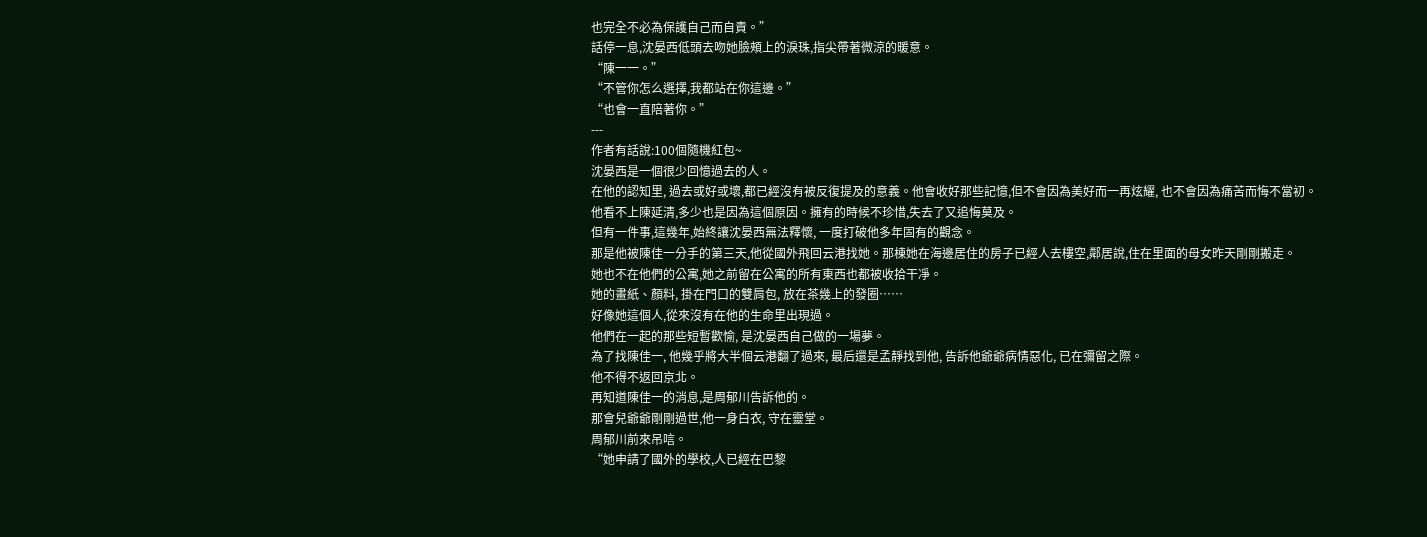也完全不必為保護自己而自責。”
話停一息,沈晏西低頭去吻她臉頰上的淚珠,指尖帶著微涼的暖意。
“陳一一。”
“不管你怎么選擇,我都站在你這邊。”
“也會一直陪著你。”
---
作者有話說:100個隨機紅包~
沈晏西是一個很少回憶過去的人。
在他的認知里, 過去或好或壞,都已經沒有被反復提及的意義。他會收好那些記憶,但不會因為美好而一再炫耀, 也不會因為痛苦而悔不當初。
他看不上陳延清,多少也是因為這個原因。擁有的時候不珍惜,失去了又追悔莫及。
但有一件事,這幾年,始終讓沈晏西無法釋懷, 一度打破他多年固有的觀念。
那是他被陳佳一分手的第三天,他從國外飛回云港找她。那棟她在海邊居住的房子已經人去樓空,鄰居說,住在里面的母女昨天剛剛搬走。
她也不在他們的公寓,她之前留在公寓的所有東西也都被收拾干凈。
她的畫紙、顏料, 掛在門口的雙肩包, 放在茶幾上的發圈……
好像她這個人,從來沒有在他的生命里出現過。
他們在一起的那些短暫歡愉, 是沈晏西自己做的一場夢。
為了找陳佳一, 他幾乎將大半個云港翻了過來, 最后還是孟靜找到他, 告訴他爺爺病情惡化, 已在彌留之際。
他不得不返回京北。
再知道陳佳一的消息,是周郁川告訴他的。
那會兒爺爺剛剛過世,他一身白衣, 守在靈堂。
周郁川前來吊唁。
“她申請了國外的學校,人已經在巴黎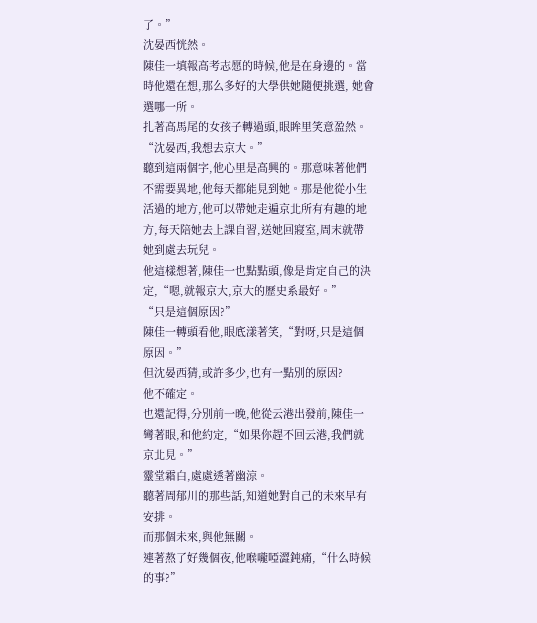了。”
沈晏西恍然。
陳佳一填報高考志愿的時候,他是在身邊的。當時他還在想,那么多好的大學供她隨便挑選, 她會選哪一所。
扎著高馬尾的女孩子轉過頭,眼眸里笑意盈然。
“沈晏西,我想去京大。”
聽到這兩個字,他心里是高興的。那意味著他們不需要異地,他每天都能見到她。那是他從小生活過的地方,他可以帶她走遍京北所有有趣的地方,每天陪她去上課自習,送她回寢室,周末就帶她到處去玩兒。
他這樣想著,陳佳一也點點頭,像是肯定自己的決定,“嗯,就報京大,京大的歷史系最好。”
“只是這個原因?”
陳佳一轉頭看他,眼底漾著笑,“對呀,只是這個原因。”
但沈晏西猜,或許多少,也有一點別的原因?
他不確定。
也還記得,分別前一晚,他從云港出發前,陳佳一彎著眼,和他約定,“如果你趕不回云港,我們就京北見。”
靈堂霜白,處處透著幽涼。
聽著周郁川的那些話,知道她對自己的未來早有安排。
而那個未來,與他無關。
連著熬了好幾個夜,他喉嚨啞澀鈍痛,“什么時候的事?”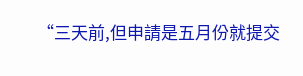“三天前,但申請是五月份就提交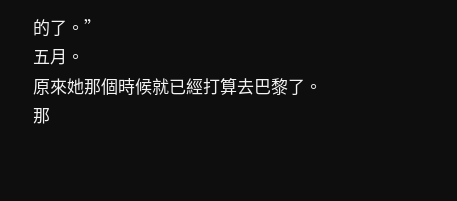的了。”
五月。
原來她那個時候就已經打算去巴黎了。
那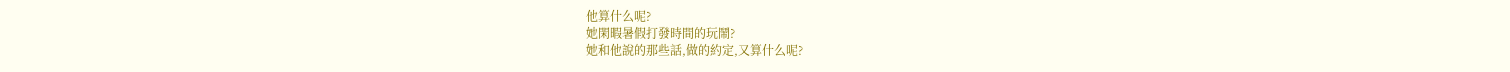他算什么呢?
她閑暇暑假打發時間的玩鬧?
她和他說的那些話,做的約定,又算什么呢?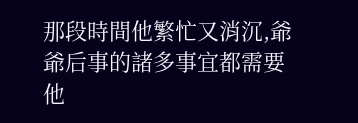那段時間他繁忙又消沉,爺爺后事的諸多事宜都需要他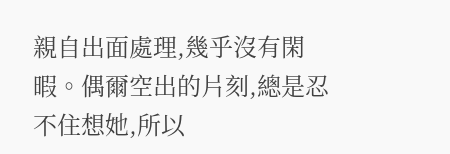親自出面處理,幾乎沒有閑暇。偶爾空出的片刻,總是忍不住想她,所以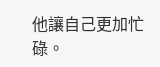他讓自己更加忙碌。